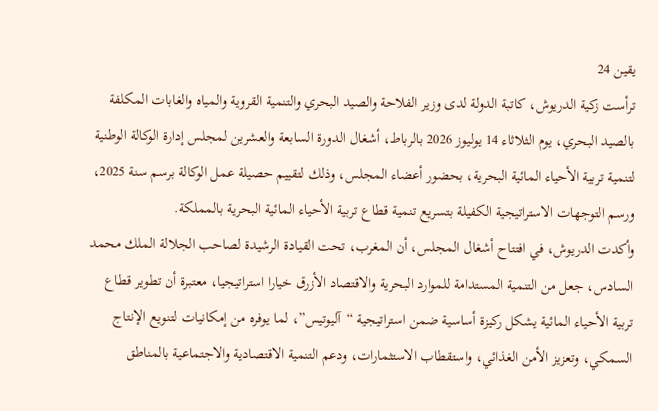يقين 24
ترأست زكية الدريوش، كاتبة الدولة لدى وزير الفلاحة والصيد البحري والتنمية القروية والمياه والغابات المكلفة بالصيد البحري، يوم الثلاثاء 14 يوليوز 2026 بالرباط، أشغال الدورة السابعة والعشرين لمجلس إدارة الوكالة الوطنية لتنمية تربية الأحياء المائية البحرية، بحضور أعضاء المجلس، وذلك لتقييم حصيلة عمل الوكالة برسم سنة 2025، ورسم التوجهات الاستراتيجية الكفيلة بتسريع تنمية قطاع تربية الأحياء المائية البحرية بالمملكة.
وأكدت الدريوش، في افتتاح أشغال المجلس، أن المغرب، تحت القيادة الرشيدة لصاحب الجلالة الملك محمد السادس، جعل من التنمية المستدامة للموارد البحرية والاقتصاد الأزرق خيارا استراتيجيا، معتبرة أن تطوير قطاع تربية الأحياء المائية يشكل ركيزة أساسية ضمن استراتيجية “آليوتيس”، لما يوفره من إمكانيات لتنويع الإنتاج السمكي، وتعزيز الأمن الغذائي، واستقطاب الاستثمارات، ودعم التنمية الاقتصادية والاجتماعية بالمناطق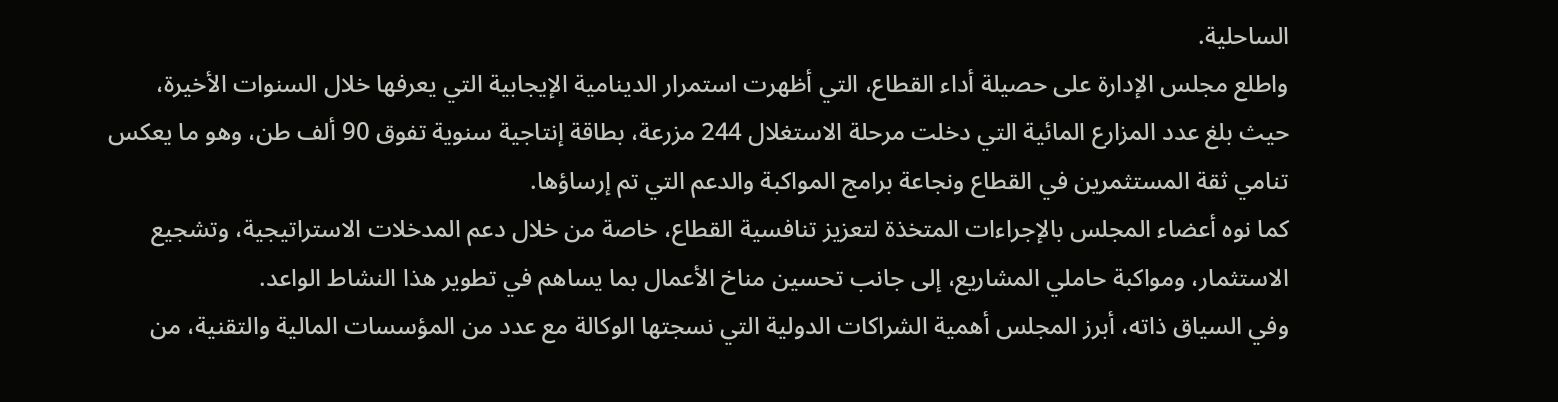الساحلية.
واطلع مجلس الإدارة على حصيلة أداء القطاع، التي أظهرت استمرار الدينامية الإيجابية التي يعرفها خلال السنوات الأخيرة، حيث بلغ عدد المزارع المائية التي دخلت مرحلة الاستغلال 244 مزرعة، بطاقة إنتاجية سنوية تفوق 90 ألف طن، وهو ما يعكس تنامي ثقة المستثمرين في القطاع ونجاعة برامج المواكبة والدعم التي تم إرساؤها.
كما نوه أعضاء المجلس بالإجراءات المتخذة لتعزيز تنافسية القطاع، خاصة من خلال دعم المدخلات الاستراتيجية، وتشجيع الاستثمار، ومواكبة حاملي المشاريع، إلى جانب تحسين مناخ الأعمال بما يساهم في تطوير هذا النشاط الواعد.
وفي السياق ذاته، أبرز المجلس أهمية الشراكات الدولية التي نسجتها الوكالة مع عدد من المؤسسات المالية والتقنية، من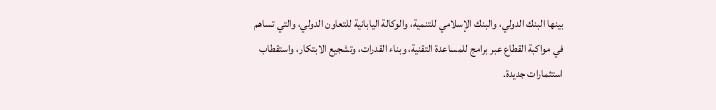بينها البنك الدولي، والبنك الإسلامي للتنمية، والوكالة اليابانية للتعاون الدولي، والتي تساهم في مواكبة القطاع عبر برامج للمساعدة التقنية، وبناء القدرات، وتشجيع الابتكار، واستقطاب استثمارات جديدة.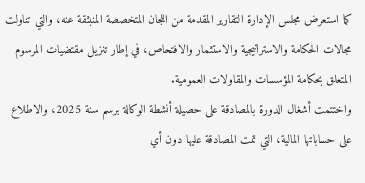كما استعرض مجلس الإدارة التقارير المقدمة من اللجان المتخصصة المنبثقة عنه، والتي تناولت مجالات الحكامة والاستراتيجية والاستثمار والافتحاص، في إطار تنزيل مقتضيات المرسوم المتعلق بحكامة المؤسسات والمقاولات العمومية.
واختتمت أشغال الدورة بالمصادقة على حصيلة أنشطة الوكالة برسم سنة 2025، والاطلاع على حساباتها المالية، التي تمت المصادقة عليها دون أي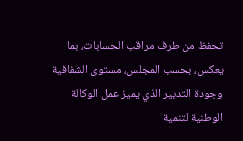تحفظ من طرف مراقب الحسابات، بما يعكس، بحسب المجلس، مستوى الشفافية وجودة التدبير الذي يميز عمل الوكالة الوطنية لتنمية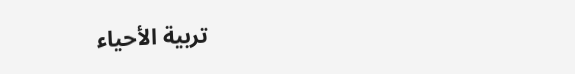تربية الأحياء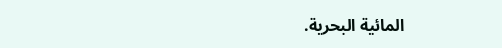المائية البحرية.